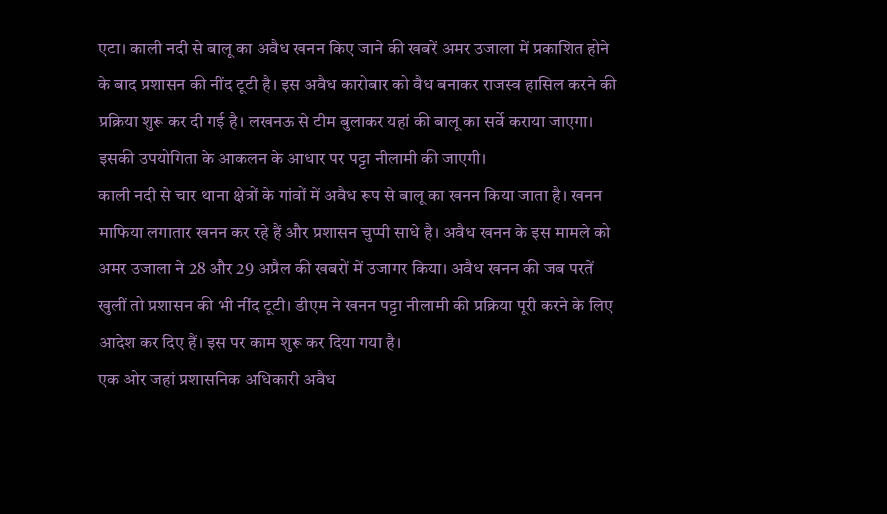एटा। काली नदी से बालू का अवैध खनन किए जाने की खबरें अमर उजाला में प्रकाशित होने के बाद प्रशासन की नींद टूटी है। इस अवैध कारोबार को वैध बनाकर राजस्व हासिल करने की प्रक्रिया शुरू कर दी गई है। लखनऊ से टीम बुलाकर यहां की बालू का सर्वे कराया जाएगा। इसकी उपयोगिता के आकलन के आधार पर पट्टा नीलामी की जाएगी।
काली नदी से चार थाना क्षेत्रों के गांवों में अवैध रूप से बालू का खनन किया जाता है। खनन माफिया लगातार खनन कर रहे हैं और प्रशासन चुप्पी साधे है। अवैध खनन के इस मामले को अमर उजाला ने 28 और 29 अप्रैल की खबरों में उजागर किया। अवैध खनन की जब परतें खुलीं तो प्रशासन की भी नींद टूटी। डीएम ने खनन पट्टा नीलामी की प्रक्रिया पूरी करने के लिए आदेश कर दिए हैं। इस पर काम शुरू कर दिया गया है।
एक ओर जहां प्रशासनिक अधिकारी अवैध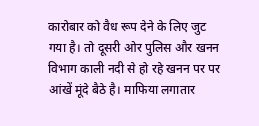कारोबार को वैध रूप देने के लिए जुट गया है। तो दूसरी ओर पुलिस और खनन विभाग काली नदी से हो रहे खनन पर पर आंखें मूंदे बैठे है। माफिया लगातार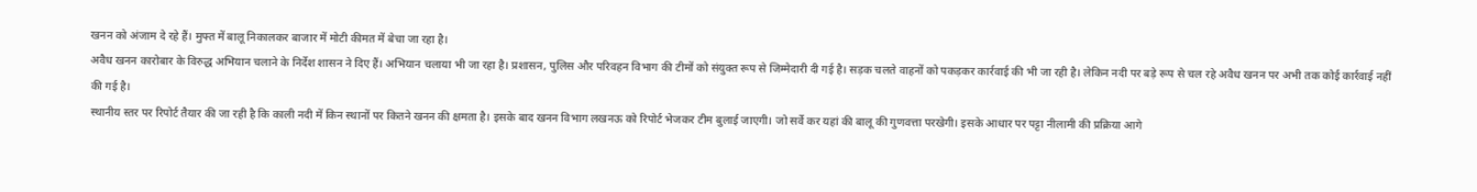खनन को अंजाम दे रहे हैं। मुफ्त में बालू निकालकर बाजार में मोटी कीमत में बेचा जा रहा है।
अवैध खनन कारोबार के विरुद्ध अभियान चलाने के निर्देश शासन ने दिए हैं। अभियान चलाया भी जा रहा है। प्रशासन, पुलिस और परिवहन विभाग की टीमों को संयुक्त रूप से जिम्मेदारी दी गई है। सड़क चलते वाहनों को पकड़कर कार्रवाई की भी जा रही है। लेकिन नदी पर बड़े रूप से चल रहे अवैध खनन पर अभी तक कोई कार्रवाई नहीं की गई है।
स्थानीय स्तर पर रिपोर्ट तैयार की जा रही है कि काली नदी में किन स्थानों पर कितने खनन की क्षमता है। इसके बाद खनन विभाग लखनऊ को रिपोर्ट भेजकर टीम बुलाई जाएगी। जो सर्वे कर यहां की बालू की गुणवत्ता परखेगी। इसके आधार पर पट्टा नीलामी की प्रक्रिया आगे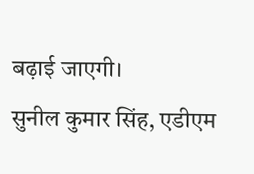बढ़ाई जाएगी।
सुनील कुमार सिंह, एडीएम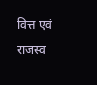वित्त एवं राजस्व